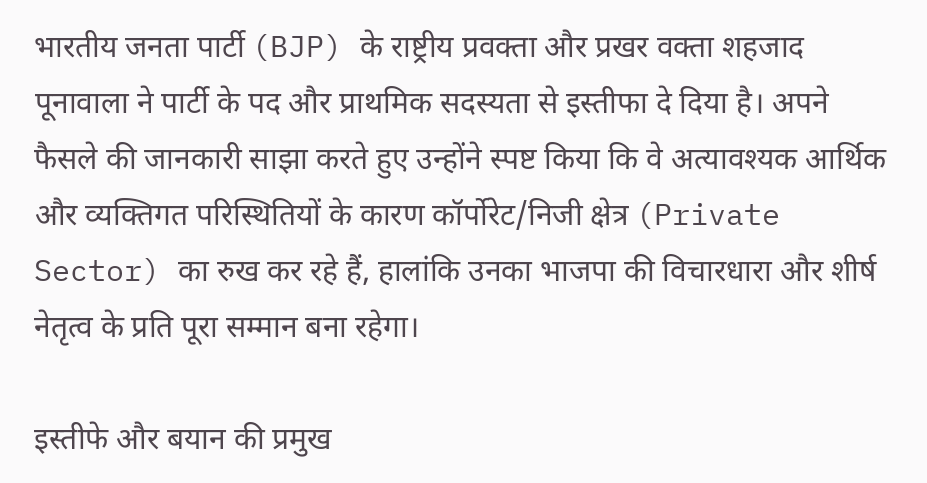भारतीय जनता पार्टी (BJP) के राष्ट्रीय प्रवक्ता और प्रखर वक्ता शहजाद पूनावाला ने पार्टी के पद और प्राथमिक सदस्यता से इस्तीफा दे दिया है। अपने फैसले की जानकारी साझा करते हुए उन्होंने स्पष्ट किया कि वे अत्यावश्यक आर्थिक और व्यक्तिगत परिस्थितियों के कारण कॉर्पोरेट/निजी क्षेत्र (Private Sector) का रुख कर रहे हैं, हालांकि उनका भाजपा की विचारधारा और शीर्ष नेतृत्व के प्रति पूरा सम्मान बना रहेगा।

इस्तीफे और बयान की प्रमुख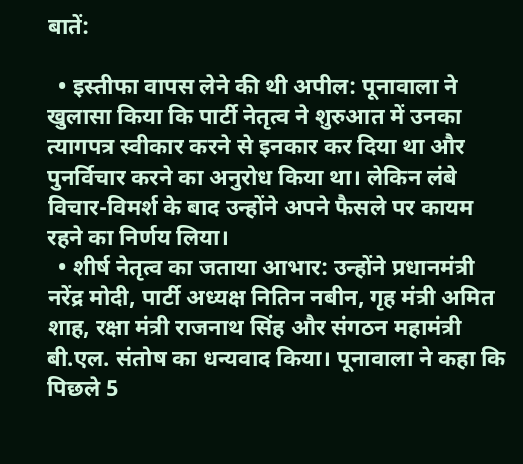बातें:

  • इस्तीफा वापस लेने की थी अपील: पूनावाला ने खुलासा किया कि पार्टी नेतृत्व ने शुरुआत में उनका त्यागपत्र स्वीकार करने से इनकार कर दिया था और पुनर्विचार करने का अनुरोध किया था। लेकिन लंबे विचार-विमर्श के बाद उन्होंने अपने फैसले पर कायम रहने का निर्णय लिया।
  • शीर्ष नेतृत्व का जताया आभार: उन्होंने प्रधानमंत्री नरेंद्र मोदी, पार्टी अध्यक्ष नितिन नबीन, गृह मंत्री अमित शाह, रक्षा मंत्री राजनाथ सिंह और संगठन महामंत्री बी.एल. संतोष का धन्यवाद किया। पूनावाला ने कहा कि पिछले 5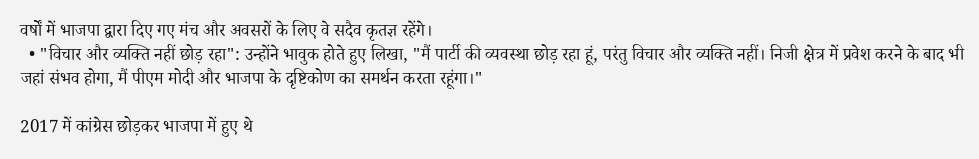वर्षों में भाजपा द्वारा दिए गए मंच और अवसरों के लिए वे सदैव कृतज्ञ रहेंगे।
  • "विचार और व्यक्ति नहीं छोड़ रहा": उन्होंने भावुक होते हुए लिखा, "मैं पार्टी की व्यवस्था छोड़ रहा हूं, परंतु विचार और व्यक्ति नहीं। निजी क्षेत्र में प्रवेश करने के बाद भी जहां संभव होगा, मैं पीएम मोदी और भाजपा के दृष्टिकोण का समर्थन करता रहूंगा।"

2017 में कांग्रेस छोड़कर भाजपा में हुए थे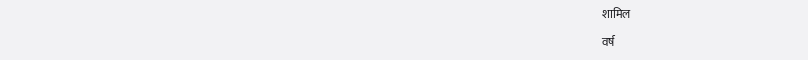शामिल

वर्ष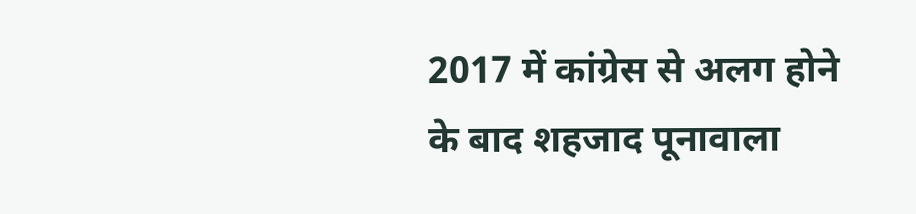2017 में कांग्रेस से अलग होने के बाद शहजाद पूनावाला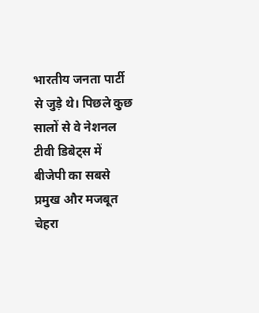भारतीय जनता पार्टी से जुड़े थे। पिछले कुछ सालों से वे नेशनल टीवी डिबेट्स में बीजेपी का सबसे प्रमुख और मजबूत चेहरा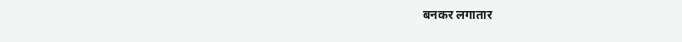बनकर लगातार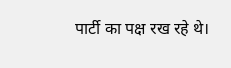पार्टी का पक्ष रख रहे थे।